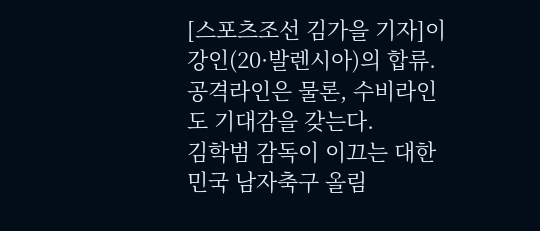[스포츠조선 김가을 기자]이강인(20·발렌시아)의 합류. 공격라인은 물론, 수비라인도 기대감을 갖는다.
김학범 감독이 이끄는 대한민국 남자축구 올림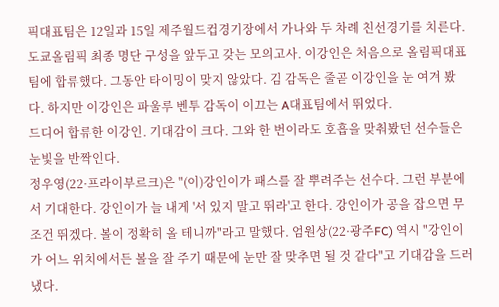픽대표팀은 12일과 15일 제주월드컵경기장에서 가나와 두 차례 친선경기를 치른다.
도쿄올림픽 최종 명단 구성을 앞두고 갖는 모의고사. 이강인은 처음으로 올림픽대표팀에 합류했다. 그동안 타이밍이 맞지 않았다. 김 감독은 줄곧 이강인을 눈 여겨 봤다. 하지만 이강인은 파울루 벤투 감독이 이끄는 A대표팀에서 뛰었다.
드디어 합류한 이강인. 기대감이 크다. 그와 한 번이라도 호흡을 맞춰봤던 선수들은 눈빛을 반짝인다.
정우영(22·프라이부르크)은 "(이)강인이가 패스를 잘 뿌려주는 선수다. 그런 부분에서 기대한다. 강인이가 늘 내게 '서 있지 말고 뛰라'고 한다. 강인이가 공을 잡으면 무조건 뛰겠다. 볼이 정확히 올 테니까"라고 말했다. 엄원상(22·광주FC) 역시 "강인이가 어느 위치에서든 볼을 잘 주기 때문에 눈만 잘 맞추면 될 것 같다"고 기대감을 드러냈다.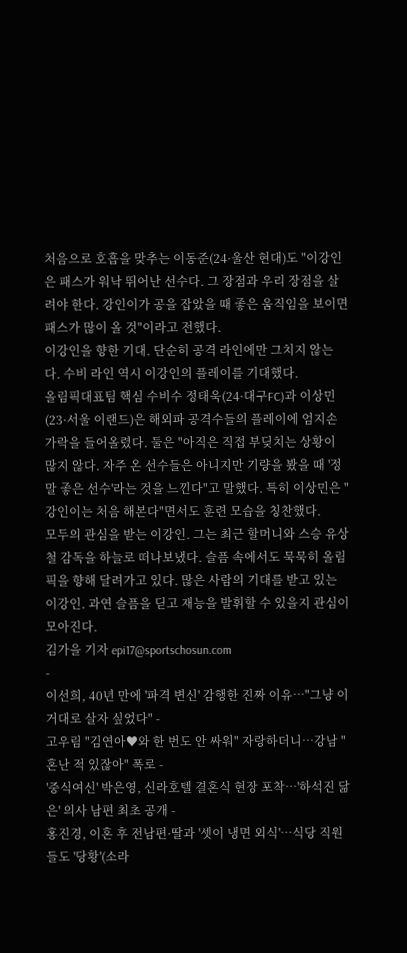처음으로 호흡을 맞추는 이동준(24·울산 현대)도 "이강인은 패스가 워낙 뛰어난 선수다. 그 장점과 우리 장점을 살려야 한다. 강인이가 공을 잡았을 때 좋은 움직임을 보이면 패스가 많이 올 것"이라고 전했다.
이강인을 향한 기대. 단순히 공격 라인에만 그치지 않는다. 수비 라인 역시 이강인의 플레이를 기대했다.
올림픽대표팀 핵심 수비수 정태욱(24·대구FC)과 이상민(23·서울 이랜드)은 해외파 공격수들의 플레이에 엄지손가락을 들어올렸다. 둘은 "아직은 직접 부딪치는 상황이 많지 않다. 자주 온 선수들은 아니지만 기량을 봤을 때 '정말 좋은 선수'라는 것을 느낀다"고 말했다. 특히 이상민은 "강인이는 처음 해본다"면서도 훈련 모습을 칭찬했다.
모두의 관심을 받는 이강인. 그는 최근 할머니와 스승 유상철 감독을 하늘로 떠나보냈다. 슬픔 속에서도 묵묵히 올림픽을 향해 달려가고 있다. 많은 사람의 기대를 받고 있는 이강인. 과연 슬픔을 딛고 재능을 발휘할 수 있을지 관심이 모아진다.
김가을 기자 epi17@sportschosun.com
-
이선희, 40년 만에 '파격 변신' 감행한 진짜 이유…"그냥 이거대로 살자 싶었다" -
고우림 "김연아♥와 한 번도 안 싸워" 자랑하더니…강남 "혼난 적 있잖아" 폭로 -
'중식여신' 박은영, 신라호텔 결혼식 현장 포착…'하석진 닮은' 의사 남편 최초 공개 -
홍진경, 이혼 후 전남편·딸과 '셋이 냉면 외식'…식당 직원들도 '당황'(소라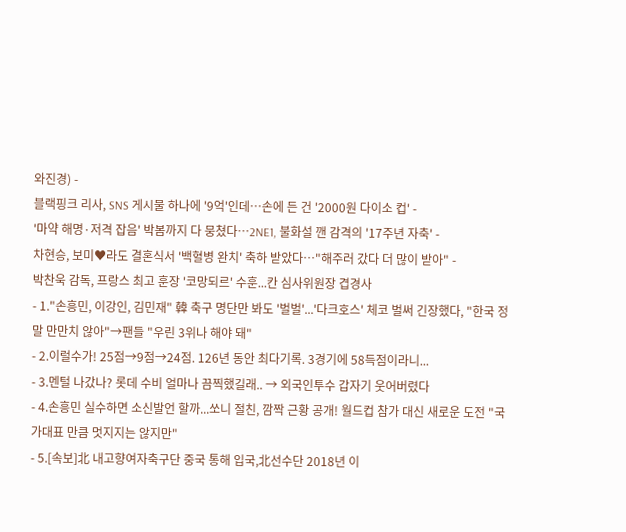와진경) -
블랙핑크 리사, SNS 게시물 하나에 '9억'인데…손에 든 건 '2000원 다이소 컵' -
'마약 해명·저격 잡음' 박봄까지 다 뭉쳤다…2NE1, 불화설 깬 감격의 '17주년 자축' -
차현승, 보미♥라도 결혼식서 '백혈병 완치' 축하 받았다…"해주러 갔다 더 많이 받아" -
박찬욱 감독, 프랑스 최고 훈장 '코망되르' 수훈...칸 심사위원장 겹경사
- 1."손흥민, 이강인, 김민재" 韓 축구 명단만 봐도 '벌벌'...'다크호스' 체코 벌써 긴장했다, "한국 정말 만만치 않아"→팬들 "우린 3위나 해야 돼"
- 2.이럴수가! 25점→9점→24점. 126년 동안 최다기록. 3경기에 58득점이라니...
- 3.멘털 나갔나? 롯데 수비 얼마나 끔찍했길래.. → 외국인투수 갑자기 웃어버렸다
- 4.손흥민 실수하면 소신발언 할까...쏘니 절친, 깜짝 근황 공개! 월드컵 참가 대신 새로운 도전 "국가대표 만큼 멋지지는 않지만"
- 5.[속보]北 내고향여자축구단 중국 통해 입국,北선수단 2018년 이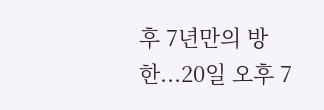후 7년만의 방한...20일 오후 7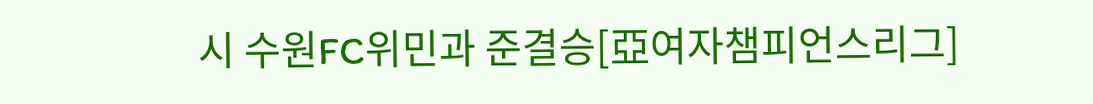시 수원FC위민과 준결승[亞여자챔피언스리그]